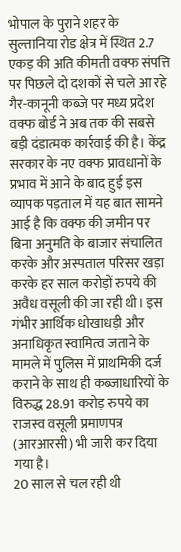भोपाल के पुराने शहर के सुल्तानिया रोड क्षेत्र में स्थित 2.7 एकड़ की अति कीमती वक्फ संपत्ति पर पिछले दो दशकों से चले आ रहे गैर-कानूनी कब्जे पर मध्य प्रदेश वक्फ बोर्ड ने अब तक की सबसे बड़ी दंडात्मक कार्रवाई की है। केंद्र सरकार के नए वक्फ प्रावधानों के प्रभाव में आने के बाद हुई इस व्यापक पड़ताल में यह बात सामने आई है कि वक्फ की जमीन पर बिना अनुमति के बाजार संचालित करके और अस्पताल परिसर खड़ा करके हर साल करोड़ों रुपये की अवैध वसूली की जा रही थी। इस गंभीर आर्थिक धोखाधड़ी और अनाधिकृत स्वामित्व जताने के मामले में पुलिस में प्राथमिकी दर्ज कराने के साथ ही कब्जाधारियों के विरुद्ध 28.91 करोड़ रुपये का राजस्व वसूली प्रमाणपत्र (आरआरसी) भी जारी कर दिया गया है।
20 साल से चल रही थी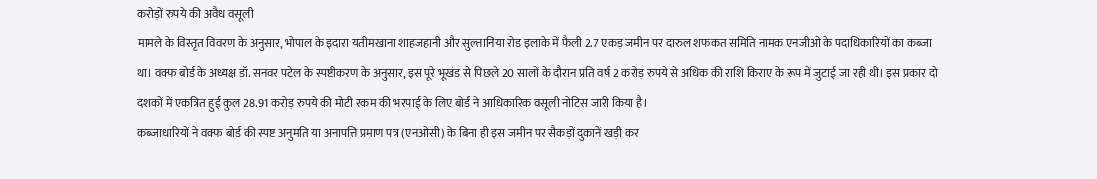करोड़ों रुपये की अवैध वसूली
मामले के विस्तृत विवरण के अनुसार, भोपाल के इदारा यतीमखाना शाहजहानी और सुल्तानिया रोड इलाके में फैली 2.7 एकड़ जमीन पर दारुल शफकत समिति नामक एनजीओ के पदाधिकारियों का कब्जा था। वक्फ बोर्ड के अध्यक्ष डॉ. सनवर पटेल के स्पष्टीकरण के अनुसार, इस पूरे भूखंड से पिछले 20 सालों के दौरान प्रति वर्ष 2 करोड़ रुपये से अधिक की राशि किराए के रूप में जुटाई जा रही थी। इस प्रकार दो दशकों में एकत्रित हुई कुल 28.91 करोड़ रुपये की मोटी रकम की भरपाई के लिए बोर्ड ने आधिकारिक वसूली नोटिस जारी किया है।
कब्जाधारियों ने वक्फ बोर्ड की स्पष्ट अनुमति या अनापत्ति प्रमाण पत्र (एनओसी) के बिना ही इस जमीन पर सैकड़ों दुकानें खड़ी कर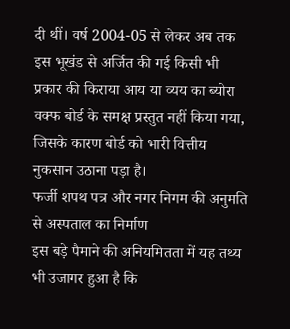दी थीं। वर्ष 2004-05 से लेकर अब तक इस भूखंड से अर्जित की गई किसी भी प्रकार की किराया आय या व्यय का ब्योरा वक्फ बोर्ड के समक्ष प्रस्तुत नहीं किया गया, जिसके कारण बोर्ड को भारी वित्तीय नुकसान उठाना पड़ा है।
फर्जी शपथ पत्र और नगर निगम की अनुमति से अस्पताल का निर्माण
इस बड़े पैमाने की अनियमितता में यह तथ्य भी उजागर हुआ है कि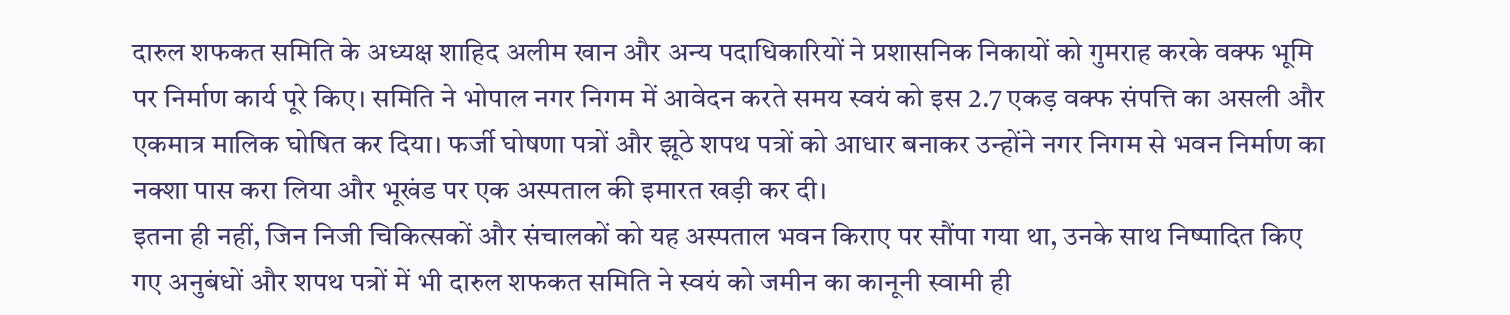दारुल शफकत समिति के अध्यक्ष शाहिद अलीम खान और अन्य पदाधिकारियों ने प्रशासनिक निकायों को गुमराह करके वक्फ भूमि पर निर्माण कार्य पूरे किए। समिति ने भोपाल नगर निगम में आवेदन करते समय स्वयं को इस 2.7 एकड़ वक्फ संपत्ति का असली और एकमात्र मालिक घोषित कर दिया। फर्जी घोषणा पत्रों और झूठे शपथ पत्रों को आधार बनाकर उन्होंने नगर निगम से भवन निर्माण का नक्शा पास करा लिया और भूखंड पर एक अस्पताल की इमारत खड़ी कर दी।
इतना ही नहीं, जिन निजी चिकित्सकों और संचालकों को यह अस्पताल भवन किराए पर सौंपा गया था, उनके साथ निष्पादित किए गए अनुबंधों और शपथ पत्रों में भी दारुल शफकत समिति ने स्वयं को जमीन का कानूनी स्वामी ही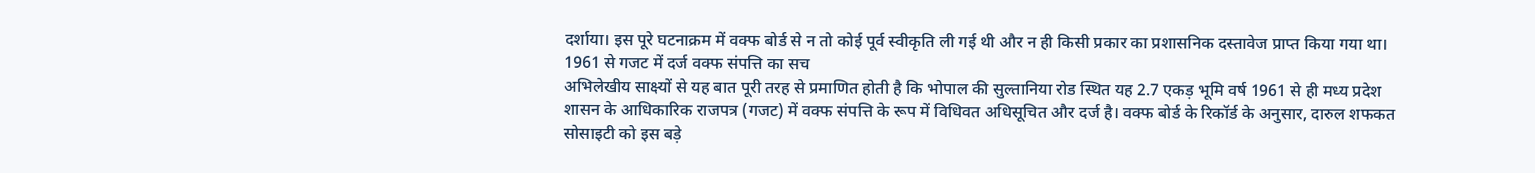दर्शाया। इस पूरे घटनाक्रम में वक्फ बोर्ड से न तो कोई पूर्व स्वीकृति ली गई थी और न ही किसी प्रकार का प्रशासनिक दस्तावेज प्राप्त किया गया था।
1961 से गजट में दर्ज वक्फ संपत्ति का सच
अभिलेखीय साक्ष्यों से यह बात पूरी तरह से प्रमाणित होती है कि भोपाल की सुल्तानिया रोड स्थित यह 2.7 एकड़ भूमि वर्ष 1961 से ही मध्य प्रदेश शासन के आधिकारिक राजपत्र (गजट) में वक्फ संपत्ति के रूप में विधिवत अधिसूचित और दर्ज है। वक्फ बोर्ड के रिकॉर्ड के अनुसार, दारुल शफकत सोसाइटी को इस बड़े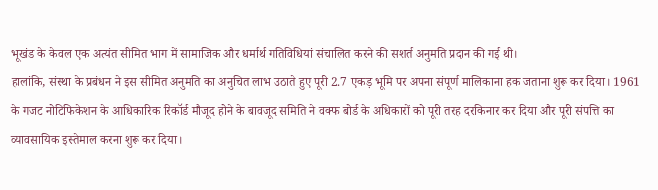भूखंड के केवल एक अत्यंत सीमित भाग में सामाजिक और धर्मार्थ गतिविधियां संचालित करने की सशर्त अनुमति प्रदान की गई थी।
हालांकि, संस्था के प्रबंधन ने इस सीमित अनुमति का अनुचित लाभ उठाते हुए पूरी 2.7 एकड़ भूमि पर अपना संपूर्ण मालिकाना हक जताना शुरू कर दिया। 1961 के गजट नोटिफिकेशन के आधिकारिक रिकॉर्ड मौजूद होने के बावजूद समिति ने वक्फ बोर्ड के अधिकारों को पूरी तरह दरकिनार कर दिया और पूरी संपत्ति का व्यावसायिक इस्तेमाल करना शुरू कर दिया।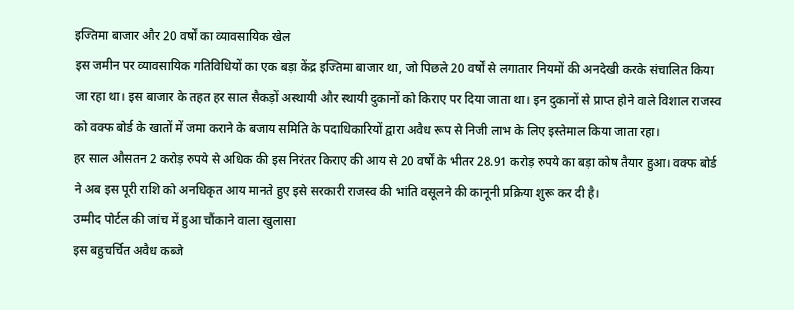इज्तिमा बाजार और 20 वर्षों का व्यावसायिक खेल
इस जमीन पर व्यावसायिक गतिविधियों का एक बड़ा केंद्र इज्तिमा बाजार था, जो पिछले 20 वर्षों से लगातार नियमों की अनदेखी करके संचालित किया जा रहा था। इस बाजार के तहत हर साल सैकड़ों अस्थायी और स्थायी दुकानों को किराए पर दिया जाता था। इन दुकानों से प्राप्त होने वाले विशाल राजस्व को वक्फ बोर्ड के खातों में जमा कराने के बजाय समिति के पदाधिकारियों द्वारा अवैध रूप से निजी लाभ के लिए इस्तेमाल किया जाता रहा।
हर साल औसतन 2 करोड़ रुपये से अधिक की इस निरंतर किराए की आय से 20 वर्षों के भीतर 28.91 करोड़ रुपये का बड़ा कोष तैयार हुआ। वक्फ बोर्ड ने अब इस पूरी राशि को अनधिकृत आय मानते हुए इसे सरकारी राजस्व की भांति वसूलने की कानूनी प्रक्रिया शुरू कर दी है।
उम्मीद पोर्टल की जांच में हुआ चौंकाने वाला खुलासा
इस बहुचर्चित अवैध कब्जे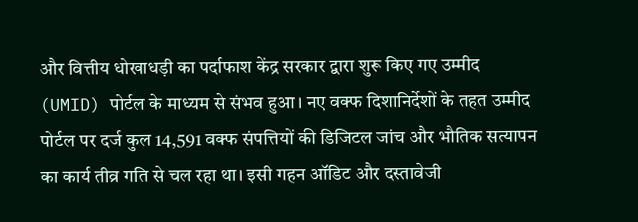और वित्तीय धोखाधड़ी का पर्दाफाश केंद्र सरकार द्वारा शुरू किए गए उम्मीद (UMID) पोर्टल के माध्यम से संभव हुआ। नए वक्फ दिशानिर्देशों के तहत उम्मीद पोर्टल पर दर्ज कुल 14,591 वक्फ संपत्तियों की डिजिटल जांच और भौतिक सत्यापन का कार्य तीव्र गति से चल रहा था। इसी गहन ऑडिट और दस्तावेजी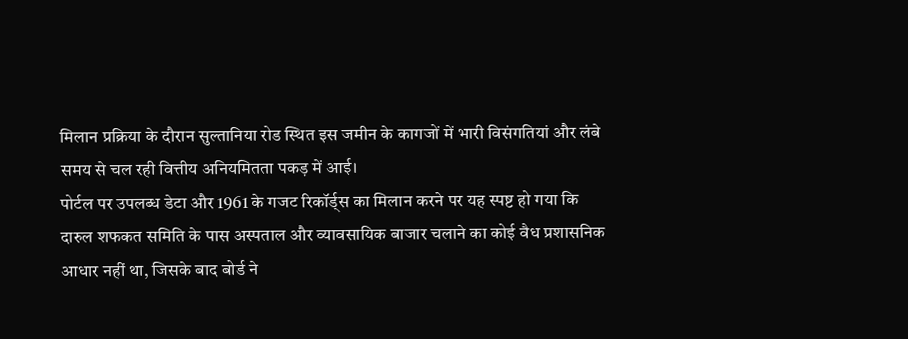मिलान प्रक्रिया के दौरान सुल्तानिया रोड स्थित इस जमीन के कागजों में भारी विसंगतियां और लंबे समय से चल रही वित्तीय अनियमितता पकड़ में आई।
पोर्टल पर उपलब्ध डेटा और 1961 के गजट रिकॉर्ड्स का मिलान करने पर यह स्पष्ट हो गया कि दारुल शफकत समिति के पास अस्पताल और व्यावसायिक बाजार चलाने का कोई वैध प्रशासनिक आधार नहीं था, जिसके बाद बोर्ड ने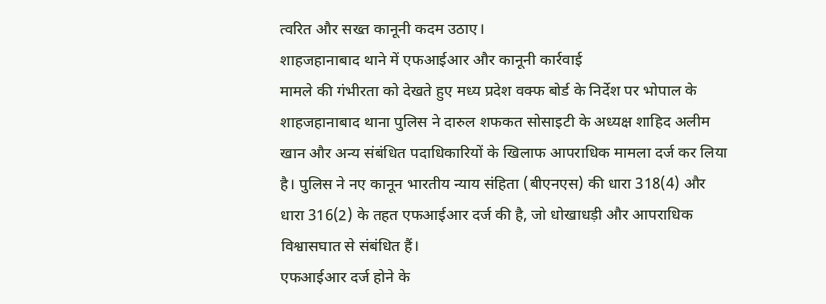त्वरित और सख्त कानूनी कदम उठाए।
शाहजहानाबाद थाने में एफआईआर और कानूनी कार्रवाई
मामले की गंभीरता को देखते हुए मध्य प्रदेश वक्फ बोर्ड के निर्देश पर भोपाल के शाहजहानाबाद थाना पुलिस ने दारुल शफकत सोसाइटी के अध्यक्ष शाहिद अलीम खान और अन्य संबंधित पदाधिकारियों के खिलाफ आपराधिक मामला दर्ज कर लिया है। पुलिस ने नए कानून भारतीय न्याय संहिता (बीएनएस) की धारा 318(4) और धारा 316(2) के तहत एफआईआर दर्ज की है, जो धोखाधड़ी और आपराधिक विश्वासघात से संबंधित हैं।
एफआईआर दर्ज होने के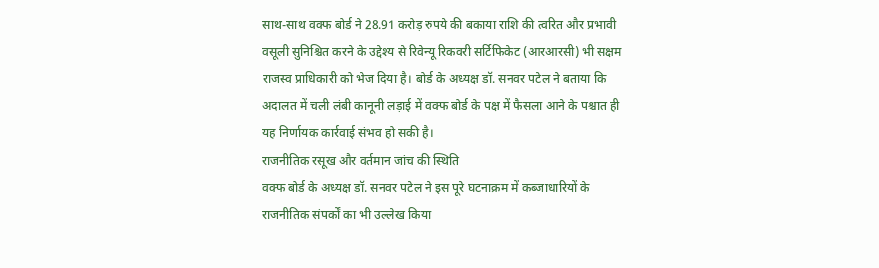साथ-साथ वक्फ बोर्ड ने 28.91 करोड़ रुपये की बकाया राशि की त्वरित और प्रभावी वसूली सुनिश्चित करने के उद्देश्य से रिवेन्यू रिकवरी सर्टिफिकेट (आरआरसी) भी सक्षम राजस्व प्राधिकारी को भेज दिया है। बोर्ड के अध्यक्ष डॉ. सनवर पटेल ने बताया कि अदालत में चली लंबी कानूनी लड़ाई में वक्फ बोर्ड के पक्ष में फैसला आने के पश्चात ही यह निर्णायक कार्रवाई संभव हो सकी है।
राजनीतिक रसूख और वर्तमान जांच की स्थिति
वक्फ बोर्ड के अध्यक्ष डॉ. सनवर पटेल ने इस पूरे घटनाक्रम में कब्जाधारियों के राजनीतिक संपर्कों का भी उल्लेख किया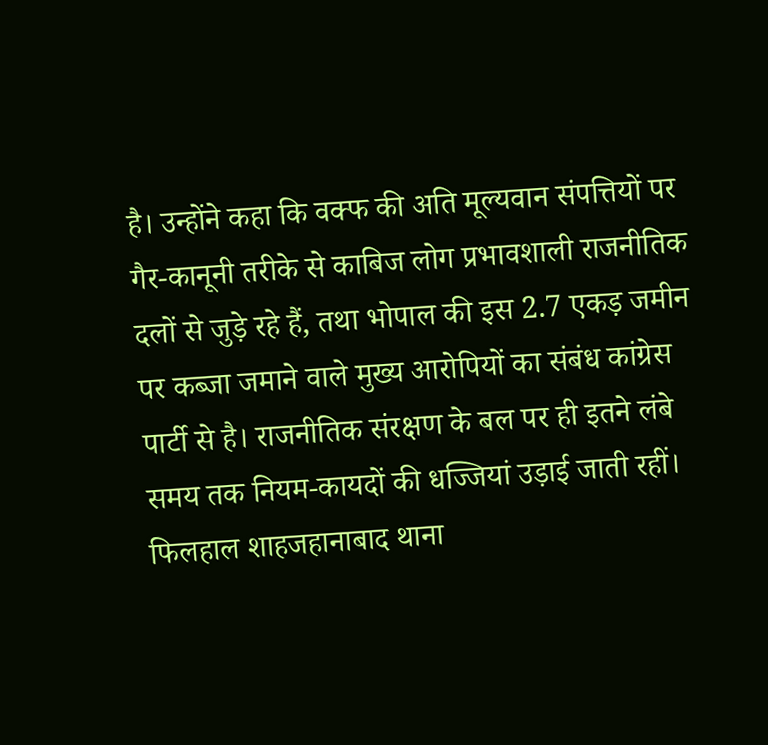है। उन्होंने कहा कि वक्फ की अति मूल्यवान संपत्तियों पर गैर-कानूनी तरीके से काबिज लोग प्रभावशाली राजनीतिक दलों से जुड़े रहे हैं, तथा भोपाल की इस 2.7 एकड़ जमीन पर कब्जा जमाने वाले मुख्य आरोपियों का संबंध कांग्रेस पार्टी से है। राजनीतिक संरक्षण के बल पर ही इतने लंबे समय तक नियम-कायदों की धज्जियां उड़ाई जाती रहीं।
फिलहाल शाहजहानाबाद थाना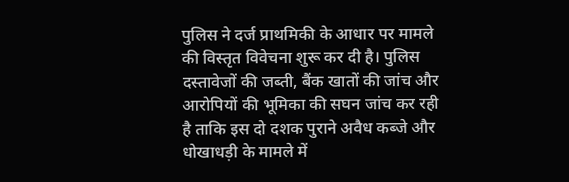पुलिस ने दर्ज प्राथमिकी के आधार पर मामले की विस्तृत विवेचना शुरू कर दी है। पुलिस दस्तावेजों की जब्ती, बैंक खातों की जांच और आरोपियों की भूमिका की सघन जांच कर रही है ताकि इस दो दशक पुराने अवैध कब्जे और धोखाधड़ी के मामले में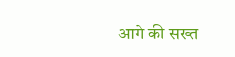आगे की सख्त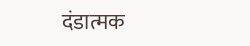दंडात्मक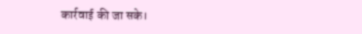कार्रवाई की जा सके।